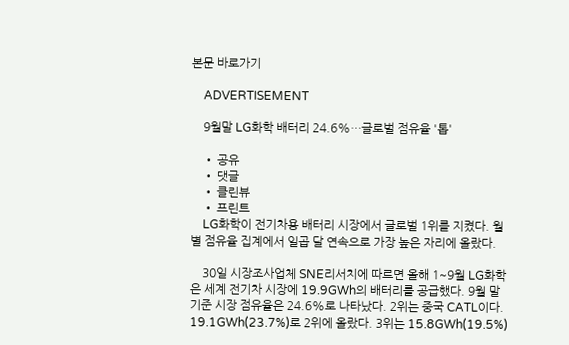본문 바로가기

    ADVERTISEMENT

    9월말 LG화학 배터리 24.6%…글로벌 점유율 '톱'

    • 공유
    • 댓글
    • 클린뷰
    • 프린트
    LG화학이 전기차용 배터리 시장에서 글로벌 1위를 지켰다. 월별 점유율 집계에서 일곱 달 연속으로 가장 높은 자리에 올랐다.

    30일 시장조사업체 SNE리서치에 따르면 올해 1~9월 LG화학은 세계 전기차 시장에 19.9GWh의 배터리를 공급했다. 9월 말 기준 시장 점유율은 24.6%로 나타났다. 2위는 중국 CATL이다. 19.1GWh(23.7%)로 2위에 올랐다. 3위는 15.8GWh(19.5%)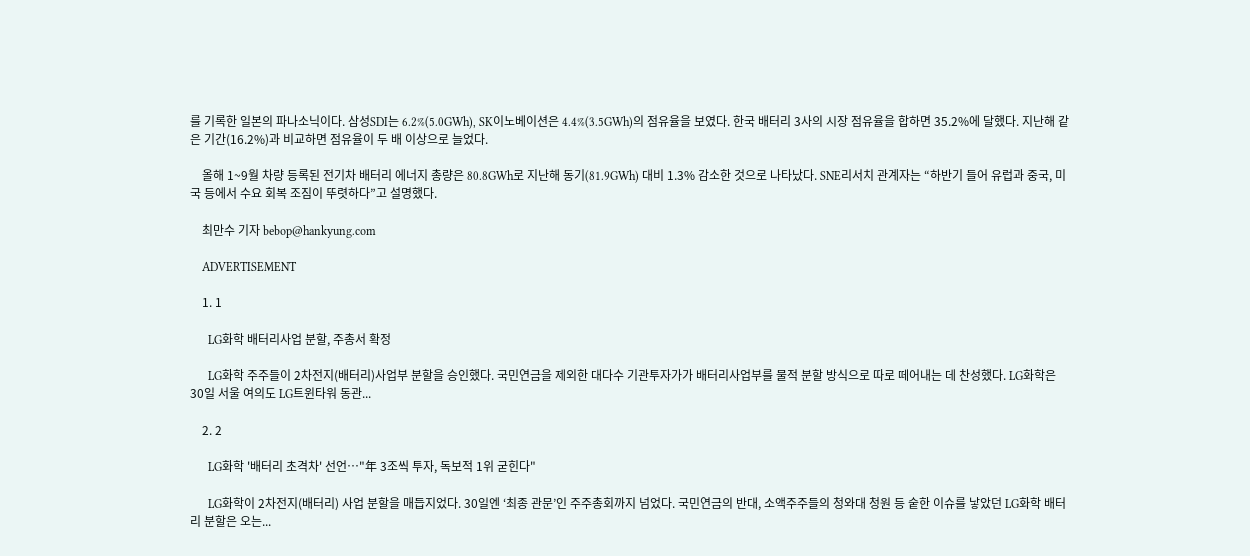를 기록한 일본의 파나소닉이다. 삼성SDI는 6.2%(5.0GWh), SK이노베이션은 4.4%(3.5GWh)의 점유율을 보였다. 한국 배터리 3사의 시장 점유율을 합하면 35.2%에 달했다. 지난해 같은 기간(16.2%)과 비교하면 점유율이 두 배 이상으로 늘었다.

    올해 1~9월 차량 등록된 전기차 배터리 에너지 총량은 80.8GWh로 지난해 동기(81.9GWh) 대비 1.3% 감소한 것으로 나타났다. SNE리서치 관계자는 “하반기 들어 유럽과 중국, 미국 등에서 수요 회복 조짐이 뚜렷하다”고 설명했다.

    최만수 기자 bebop@hankyung.com

    ADVERTISEMENT

    1. 1

      LG화학 배터리사업 분할, 주총서 확정

      LG화학 주주들이 2차전지(배터리)사업부 분할을 승인했다. 국민연금을 제외한 대다수 기관투자가가 배터리사업부를 물적 분할 방식으로 따로 떼어내는 데 찬성했다. LG화학은 30일 서울 여의도 LG트윈타워 동관...

    2. 2

      LG화학 '배터리 초격차' 선언…"年 3조씩 투자, 독보적 1위 굳힌다"

      LG화학이 2차전지(배터리) 사업 분할을 매듭지었다. 30일엔 ‘최종 관문’인 주주총회까지 넘었다. 국민연금의 반대, 소액주주들의 청와대 청원 등 숱한 이슈를 낳았던 LG화학 배터리 분할은 오는...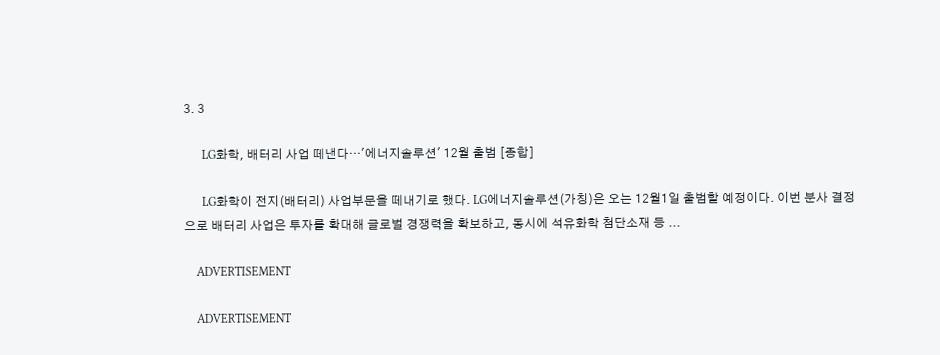3. 3

      LG화학, 배터리 사업 떼낸다…'에너지솔루션' 12월 출범 [종합]

      LG화학이 전지(배터리) 사업부문을 떼내기로 했다. LG에너지솔루션(가칭)은 오는 12월1일 출범할 예정이다. 이번 분사 결정으로 배터리 사업은 투자를 확대해 글로벌 경쟁력을 확보하고, 동시에 석유화학 첨단소재 등 ...

    ADVERTISEMENT

    ADVERTISEMENT